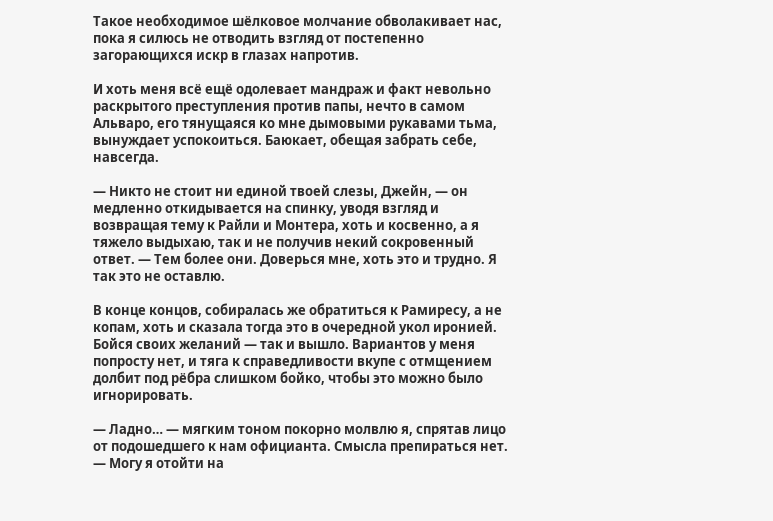Такое необходимое шёлковое молчание обволакивает нас, пока я силюсь не отводить взгляд от постепенно загорающихся искр в глазах напротив.

И хоть меня всё ещё одолевает мандраж и факт невольно раскрытого преступления против папы, нечто в самом Альваро, его тянущаяся ко мне дымовыми рукавами тьма, вынуждает успокоиться. Баюкает, обещая забрать себе, навсегда.

— Никто не стоит ни единой твоей слезы, Джейн, — он медленно откидывается на спинку, уводя взгляд и возвращая тему к Райли и Монтера, хоть и косвенно, а я тяжело выдыхаю, так и не получив некий сокровенный ответ. — Тем более они. Доверься мне, хоть это и трудно. Я так это не оставлю.

В конце концов, собиралась же обратиться к Рамиресу, а не копам, хоть и сказала тогда это в очередной укол иронией. Бойся своих желаний — так и вышло. Вариантов у меня попросту нет, и тяга к справедливости вкупе с отмщением долбит под рёбра слишком бойко, чтобы это можно было игнорировать.

— Ладно… — мягким тоном покорно молвлю я, спрятав лицо от подошедшего к нам официанта. Смысла препираться нет. — Могу я отойти на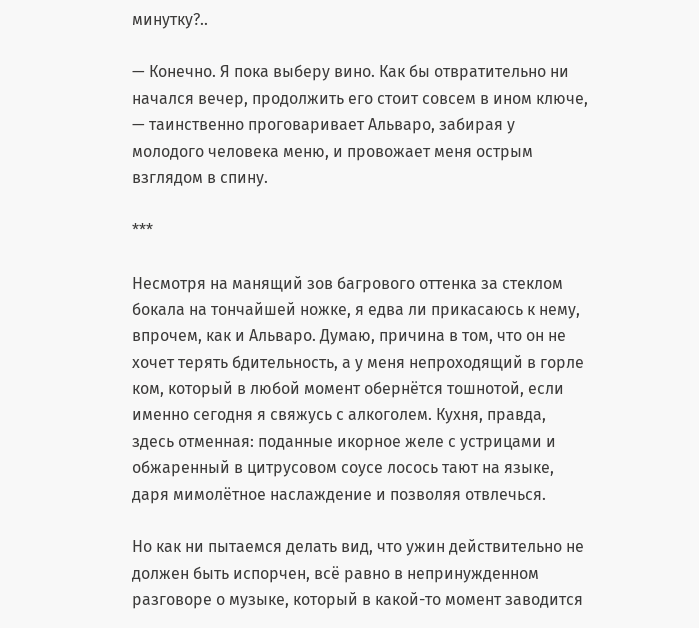минутку?..

— Конечно. Я пока выберу вино. Как бы отвратительно ни начался вечер, продолжить его стоит совсем в ином ключе, — таинственно проговаривает Альваро, забирая у молодого человека меню, и провожает меня острым взглядом в спину.

***

Несмотря на манящий зов багрового оттенка за стеклом бокала на тончайшей ножке, я едва ли прикасаюсь к нему, впрочем, как и Альваро. Думаю, причина в том, что он не хочет терять бдительность, а у меня непроходящий в горле ком, который в любой момент обернётся тошнотой, если именно сегодня я свяжусь с алкоголем. Кухня, правда, здесь отменная: поданные икорное желе с устрицами и обжаренный в цитрусовом соусе лосось тают на языке, даря мимолётное наслаждение и позволяя отвлечься.

Но как ни пытаемся делать вид, что ужин действительно не должен быть испорчен, всё равно в непринужденном разговоре о музыке, который в какой-то момент заводится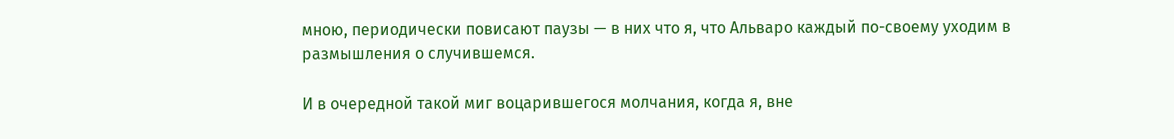мною, периодически повисают паузы — в них что я, что Альваро каждый по-своему уходим в размышления о случившемся.

И в очередной такой миг воцарившегося молчания, когда я, вне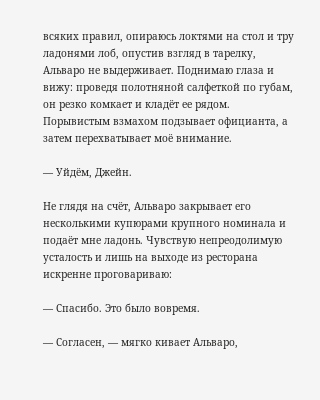всяких правил, опираюсь локтями на стол и тру ладонями лоб, опустив взгляд в тарелку, Альваро не выдерживает. Поднимаю глаза и вижу: проведя полотняной салфеткой по губам, он резко комкает и кладёт ее рядом. Порывистым взмахом подзывает официанта, а затем перехватывает моё внимание.

— Уйдём, Джейн.

Не глядя на счёт, Альваро закрывает его несколькими купюрами крупного номинала и подаёт мне ладонь. Чувствую непреодолимую усталость и лишь на выходе из ресторана искренне проговариваю:

— Спасибо. Это было вовремя.

— Согласен, — мягко кивает Альваро,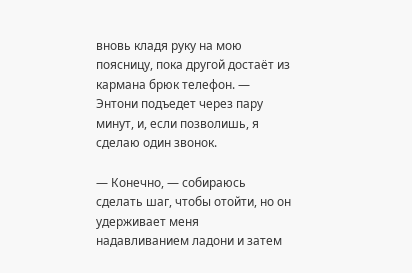вновь кладя руку на мою поясницу, пока другой достаёт из кармана брюк телефон. — Энтони подъедет через пару минут, и, если позволишь, я сделаю один звонок.

— Конечно, — собираюсь сделать шаг, чтобы отойти, но он удерживает меня надавливанием ладони и затем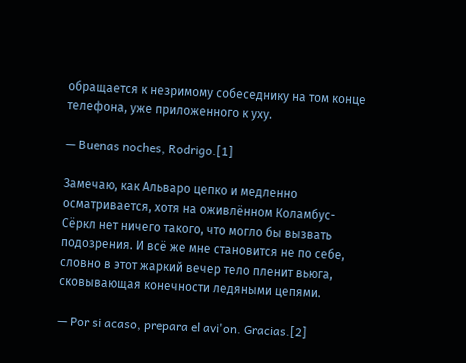обращается к незримому собеседнику на том конце телефона, уже приложенного к уху.

— Buenas noches, Rodrigo.[1]

Замечаю, как Альваро цепко и медленно осматривается, хотя на оживлённом Коламбус-Сёркл нет ничего такого, что могло бы вызвать подозрения. И всё же мне становится не по себе, словно в этот жаркий вечер тело пленит вьюга, сковывающая конечности ледяными цепями.

— Por si acaso, prepara el avi'on. Gracias.[2]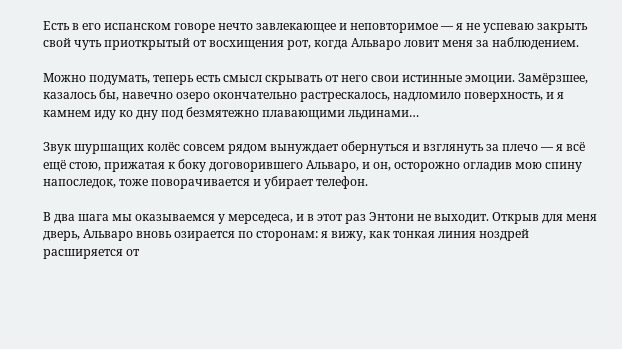Есть в его испанском говоре нечто завлекающее и неповторимое — я не успеваю закрыть свой чуть приоткрытый от восхищения рот, когда Альваро ловит меня за наблюдением.

Можно подумать, теперь есть смысл скрывать от него свои истинные эмоции. Замёрзшее, казалось бы, навечно озеро окончательно растрескалось, надломило поверхность, и я камнем иду ко дну под безмятежно плавающими льдинами…

Звук шуршащих колёс совсем рядом вынуждает обернуться и взглянуть за плечо — я всё ещё стою, прижатая к боку договорившего Альваро, и он, осторожно огладив мою спину напоследок, тоже поворачивается и убирает телефон.

В два шага мы оказываемся у мерседеса, и в этот раз Энтони не выходит. Открыв для меня дверь, Альваро вновь озирается по сторонам: я вижу, как тонкая линия ноздрей расширяется от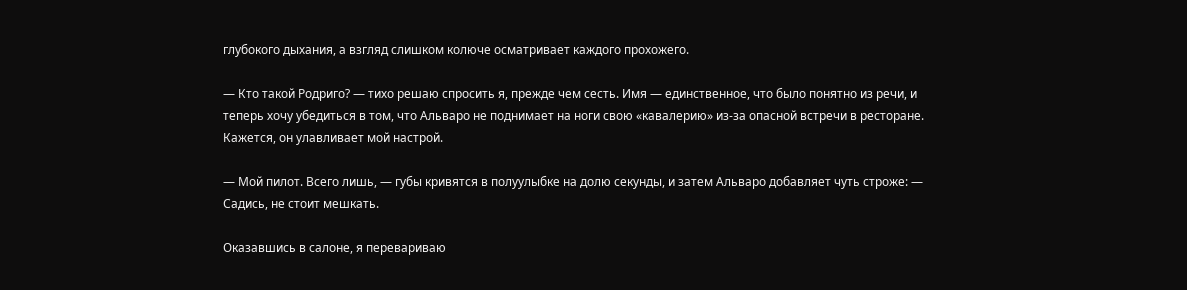глубокого дыхания, а взгляд слишком колюче осматривает каждого прохожего.

— Кто такой Родриго? — тихо решаю спросить я, прежде чем сесть. Имя — единственное, что было понятно из речи, и теперь хочу убедиться в том, что Альваро не поднимает на ноги свою «кавалерию» из-за опасной встречи в ресторане. Кажется, он улавливает мой настрой.

— Мой пилот. Всего лишь, — губы кривятся в полуулыбке на долю секунды, и затем Альваро добавляет чуть строже: — Садись, не стоит мешкать.

Оказавшись в салоне, я перевариваю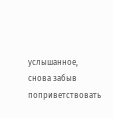услышанное, снова забыв поприветствовать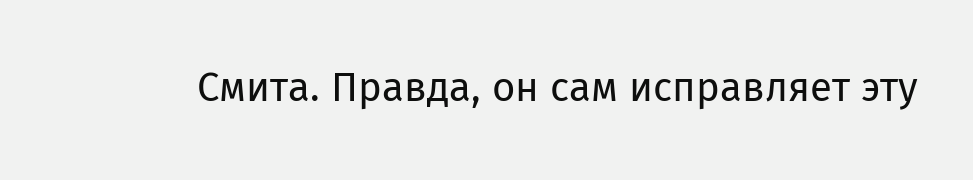Смита. Правда, он сам исправляет эту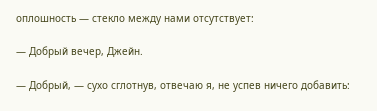оплошность — стекло между нами отсутствует:

— Добрый вечер, Джейн.

— Добрый, — сухо сглотнув, отвечаю я, не успев ничего добавить: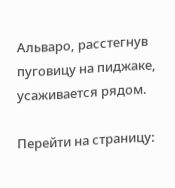Альваро, расстегнув пуговицу на пиджаке, усаживается рядом.

Перейти на страницу: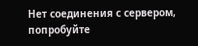Нет соединения с сервером, попробуйте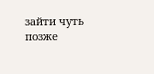зайти чуть позже